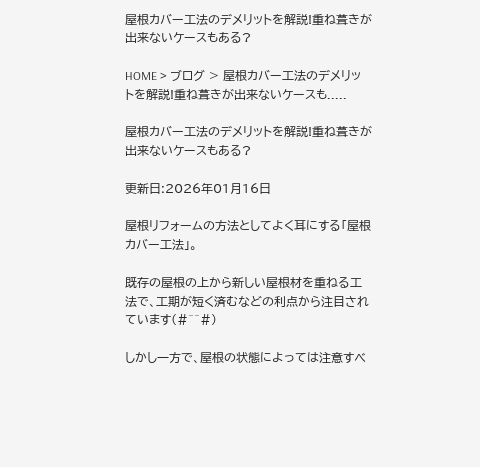屋根カバー工法のデメリットを解説!重ね葺きが出来ないケースもある?

HOME > ブログ > 屋根カバー工法のデメリットを解説!重ね葺きが出来ないケースも.....

屋根カバー工法のデメリットを解説!重ね葺きが出来ないケースもある?

更新日:2026年01月16日

屋根リフォームの方法としてよく耳にする「屋根カバー工法」。

既存の屋根の上から新しい屋根材を重ねる工法で、工期が短く済むなどの利点から注目されています(#^^#)

しかし一方で、屋根の状態によっては注意すべ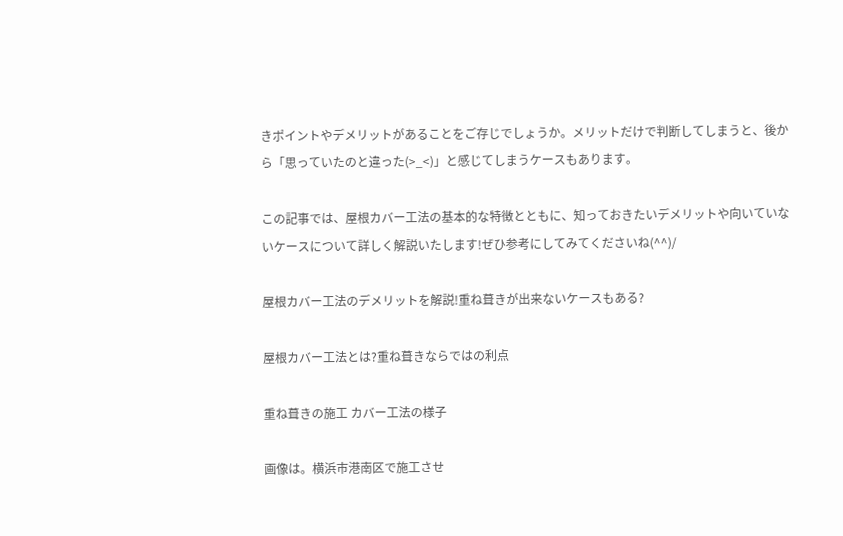きポイントやデメリットがあることをご存じでしょうか。メリットだけで判断してしまうと、後から「思っていたのと違った(>_<)」と感じてしまうケースもあります。

この記事では、屋根カバー工法の基本的な特徴とともに、知っておきたいデメリットや向いていないケースについて詳しく解説いたします!ぜひ参考にしてみてくださいね(^^)/

屋根カバー工法のデメリットを解説!重ね葺きが出来ないケースもある?

屋根カバー工法とは?重ね葺きならではの利点

重ね葺きの施工 カバー工法の様子

画像は。横浜市港南区で施工させ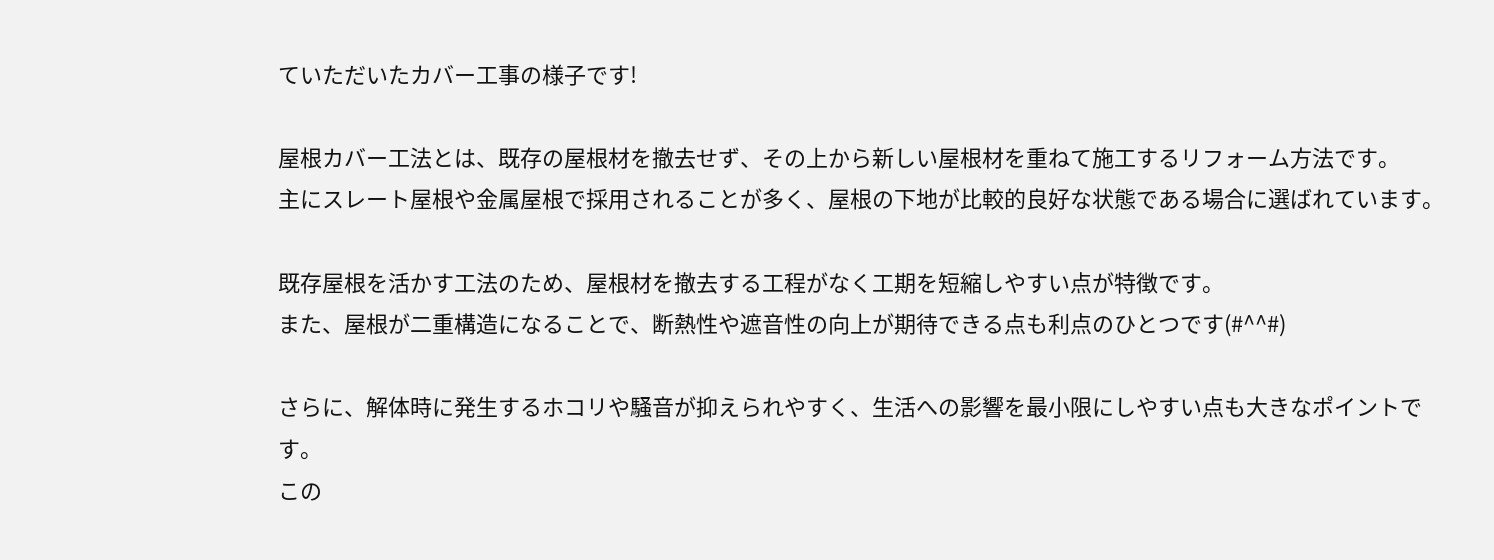ていただいたカバー工事の様子です!

屋根カバー工法とは、既存の屋根材を撤去せず、その上から新しい屋根材を重ねて施工するリフォーム方法です。
主にスレート屋根や金属屋根で採用されることが多く、屋根の下地が比較的良好な状態である場合に選ばれています。

既存屋根を活かす工法のため、屋根材を撤去する工程がなく工期を短縮しやすい点が特徴です。
また、屋根が二重構造になることで、断熱性や遮音性の向上が期待できる点も利点のひとつです(#^^#)

さらに、解体時に発生するホコリや騒音が抑えられやすく、生活への影響を最小限にしやすい点も大きなポイントです。
この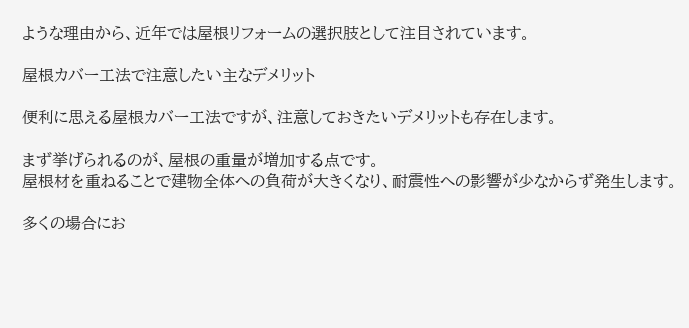ような理由から、近年では屋根リフォームの選択肢として注目されています。

屋根カバー工法で注意したい主なデメリット

便利に思える屋根カバー工法ですが、注意しておきたいデメリットも存在します。

まず挙げられるのが、屋根の重量が増加する点です。
屋根材を重ねることで建物全体への負荷が大きくなり、耐震性への影響が少なからず発生します。

多くの場合にお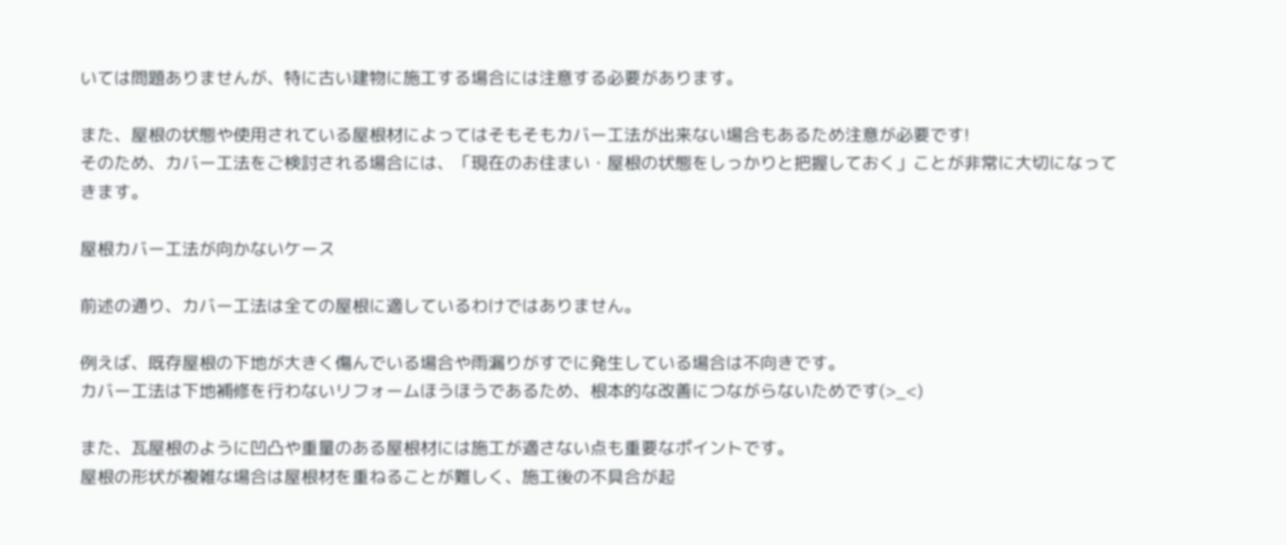いては問題ありませんが、特に古い建物に施工する場合には注意する必要があります。

また、屋根の状態や使用されている屋根材によってはそもそもカバー工法が出来ない場合もあるため注意が必要です!
そのため、カバー工法をご検討される場合には、「現在のお住まい・屋根の状態をしっかりと把握しておく」ことが非常に大切になってきます。

屋根カバー工法が向かないケース

前述の通り、カバー工法は全ての屋根に適しているわけではありません。

例えば、既存屋根の下地が大きく傷んでいる場合や雨漏りがすでに発生している場合は不向きです。
カバー工法は下地補修を行わないリフォームほうほうであるため、根本的な改善につながらないためです(>_<)

また、瓦屋根のように凹凸や重量のある屋根材には施工が適さない点も重要なポイントです。
屋根の形状が複雑な場合は屋根材を重ねることが難しく、施工後の不具合が起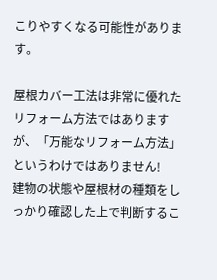こりやすくなる可能性があります。

屋根カバー工法は非常に優れたリフォーム方法ではありますが、「万能なリフォーム方法」というわけではありません!
建物の状態や屋根材の種類をしっかり確認した上で判断するこ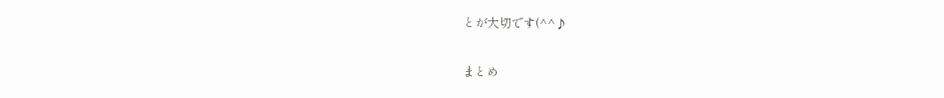とが大切です(^^♪

まとめ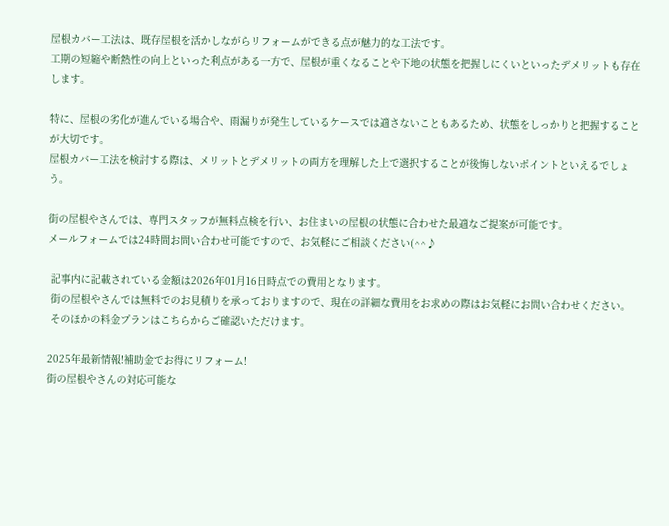屋根カバー工法は、既存屋根を活かしながらリフォームができる点が魅力的な工法です。
工期の短縮や断熱性の向上といった利点がある一方で、屋根が重くなることや下地の状態を把握しにくいといったデメリットも存在します。

特に、屋根の劣化が進んでいる場合や、雨漏りが発生しているケースでは適さないこともあるため、状態をしっかりと把握することが大切です。
屋根カバー工法を検討する際は、メリットとデメリットの両方を理解した上で選択することが後悔しないポイントといえるでしょう。

街の屋根やさんでは、専門スタッフが無料点検を行い、お住まいの屋根の状態に合わせた最適なご提案が可能です。
メールフォームでは24時間お問い合わせ可能ですので、お気軽にご相談ください(^^♪

 記事内に記載されている金額は2026年01月16日時点での費用となります。
 街の屋根やさんでは無料でのお見積りを承っておりますので、現在の詳細な費用をお求めの際はお気軽にお問い合わせください。
 そのほかの料金プランはこちらからご確認いただけます。

2025年最新情報!補助金でお得にリフォーム!
街の屋根やさんの対応可能な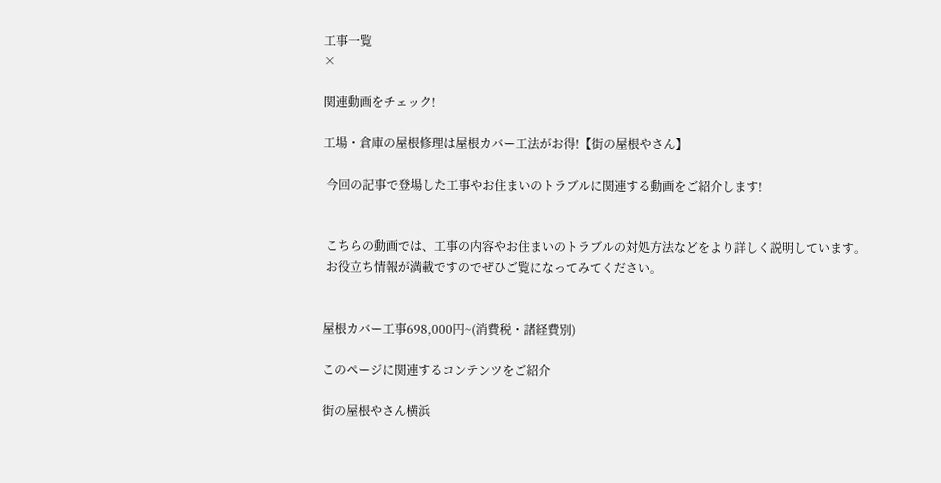工事一覧
×

関連動画をチェック!

工場・倉庫の屋根修理は屋根カバー工法がお得!【街の屋根やさん】

 今回の記事で登場した工事やお住まいのトラブルに関連する動画をご紹介します!


 こちらの動画では、工事の内容やお住まいのトラブルの対処方法などをより詳しく説明しています。
 お役立ち情報が満載ですのでぜひご覧になってみてください。


屋根カバー工事698,000円~(消費税・諸経費別)

このページに関連するコンテンツをご紹介

街の屋根やさん横浜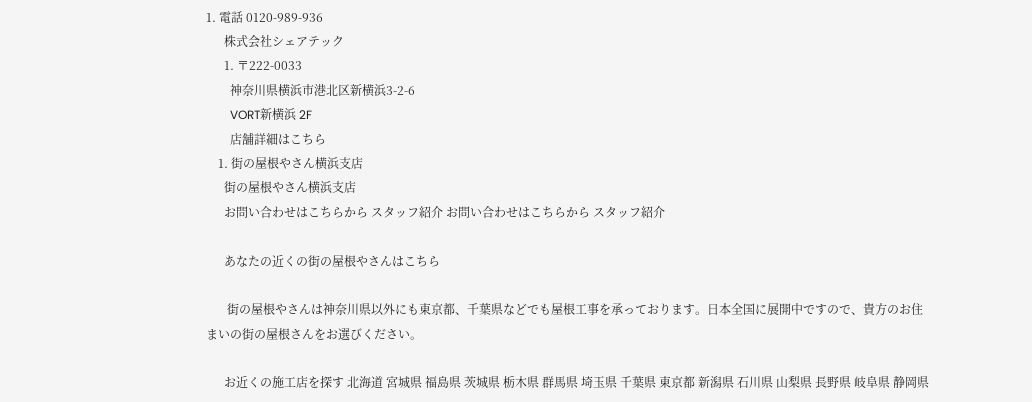1. 電話 0120-989-936
      株式会社シェアテック
      1. 〒222-0033
        神奈川県横浜市港北区新横浜3-2-6
        VORT新横浜 2F
        店舗詳細はこちら
    1. 街の屋根やさん横浜支店
      街の屋根やさん横浜支店
      お問い合わせはこちらから スタッフ紹介 お問い合わせはこちらから スタッフ紹介

      あなたの近くの街の屋根やさんはこちら

       街の屋根やさんは神奈川県以外にも東京都、千葉県などでも屋根工事を承っております。日本全国に展開中ですので、貴方のお住まいの街の屋根さんをお選びください。

      お近くの施工店を探す 北海道 宮城県 福島県 茨城県 栃木県 群馬県 埼玉県 千葉県 東京都 新潟県 石川県 山梨県 長野県 岐阜県 静岡県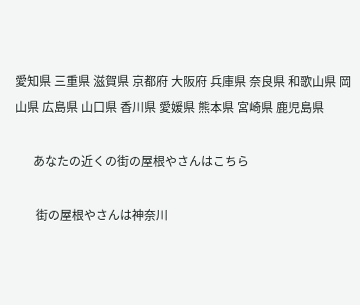愛知県 三重県 滋賀県 京都府 大阪府 兵庫県 奈良県 和歌山県 岡山県 広島県 山口県 香川県 愛媛県 熊本県 宮崎県 鹿児島県

      あなたの近くの街の屋根やさんはこちら

       街の屋根やさんは神奈川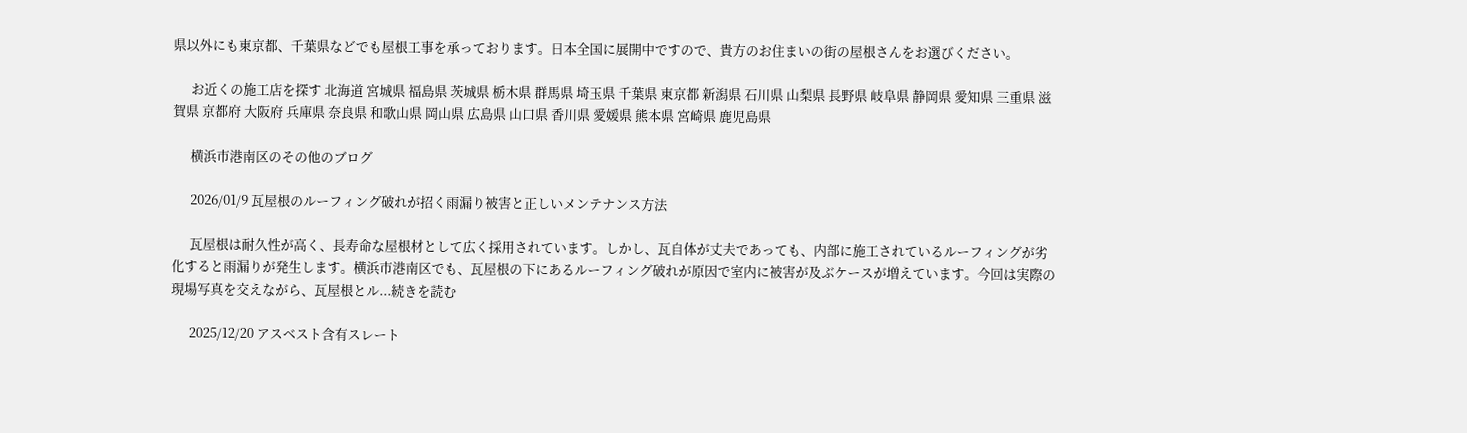県以外にも東京都、千葉県などでも屋根工事を承っております。日本全国に展開中ですので、貴方のお住まいの街の屋根さんをお選びください。

      お近くの施工店を探す 北海道 宮城県 福島県 茨城県 栃木県 群馬県 埼玉県 千葉県 東京都 新潟県 石川県 山梨県 長野県 岐阜県 静岡県 愛知県 三重県 滋賀県 京都府 大阪府 兵庫県 奈良県 和歌山県 岡山県 広島県 山口県 香川県 愛媛県 熊本県 宮崎県 鹿児島県

      横浜市港南区のその他のブログ

      2026/01/9 瓦屋根のルーフィング破れが招く雨漏り被害と正しいメンテナンス方法

      瓦屋根は耐久性が高く、長寿命な屋根材として広く採用されています。しかし、瓦自体が丈夫であっても、内部に施工されているルーフィングが劣化すると雨漏りが発生します。横浜市港南区でも、瓦屋根の下にあるルーフィング破れが原因で室内に被害が及ぶケースが増えています。今回は実際の現場写真を交えながら、瓦屋根とル...続きを読む

      2025/12/20 アスベスト含有スレート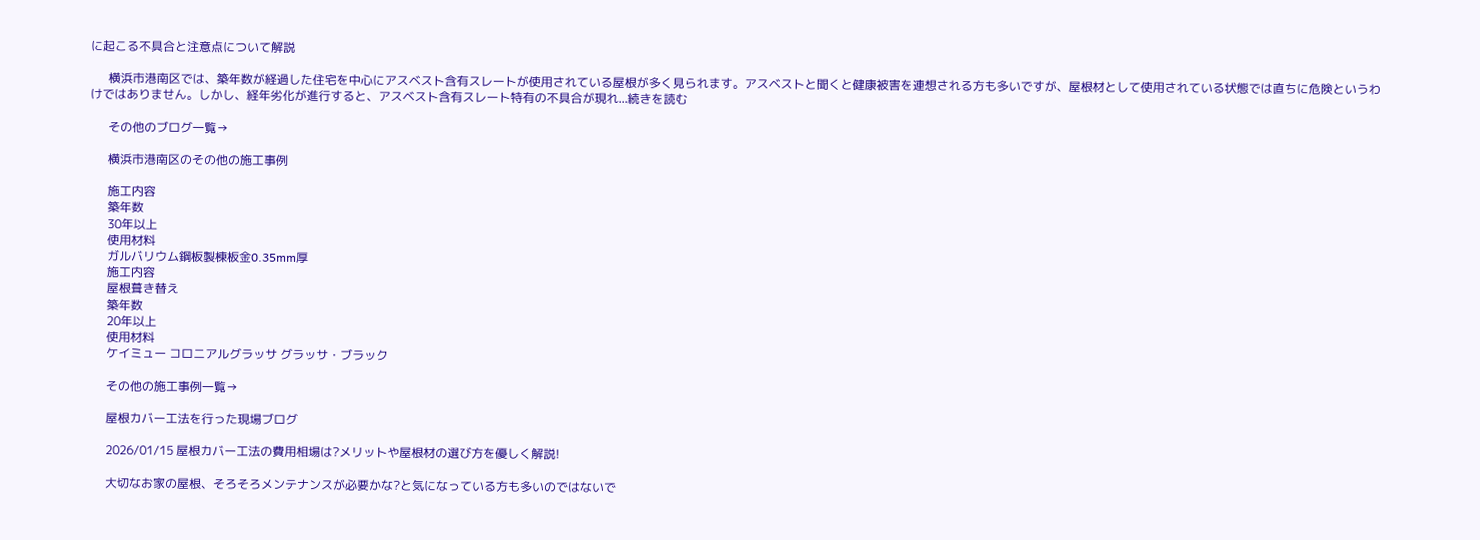に起こる不具合と注意点について解説

      横浜市港南区では、築年数が経過した住宅を中心にアスベスト含有スレートが使用されている屋根が多く見られます。アスベストと聞くと健康被害を連想される方も多いですが、屋根材として使用されている状態では直ちに危険というわけではありません。しかし、経年劣化が進行すると、アスベスト含有スレート特有の不具合が現れ...続きを読む

      その他のブログ一覧→

      横浜市港南区のその他の施工事例

      施工内容
      築年数
      30年以上
      使用材料
      ガルバリウム鋼板製棟板金0.35mm厚
      施工内容
      屋根葺き替え
      築年数
      20年以上
      使用材料
      ケイミュー コロニアルグラッサ グラッサ・ブラック

      その他の施工事例一覧→

      屋根カバー工法を行った現場ブログ

      2026/01/15 屋根カバー工法の費用相場は?メリットや屋根材の選び方を優しく解説!

      大切なお家の屋根、そろそろメンテナンスが必要かな?と気になっている方も多いのではないで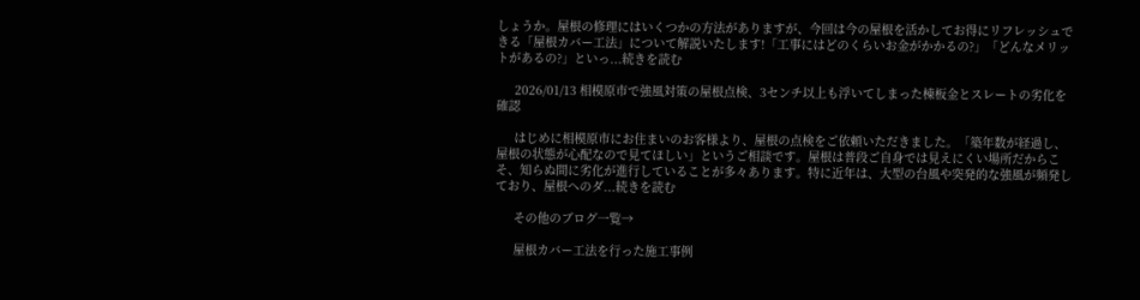しょうか。屋根の修理にはいくつかの方法がありますが、今回は今の屋根を活かしてお得にリフレッシュできる「屋根カバー工法」について解説いたします!「工事にはどのくらいお金がかかるの?」「どんなメリットがあるの?」といっ...続きを読む

      2026/01/13 相模原市で強風対策の屋根点検、3センチ以上も浮いてしまった棟板金とスレートの劣化を確認

      はじめに相模原市にお住まいのお客様より、屋根の点検をご依頼いただきました。「築年数が経過し、屋根の状態が心配なので見てほしい」というご相談です。屋根は普段ご自身では見えにくい場所だからこそ、知らぬ間に劣化が進行していることが多々あります。特に近年は、大型の台風や突発的な強風が頻発しており、屋根へのダ...続きを読む

      その他のブログ一覧→

      屋根カバー工法を行った施工事例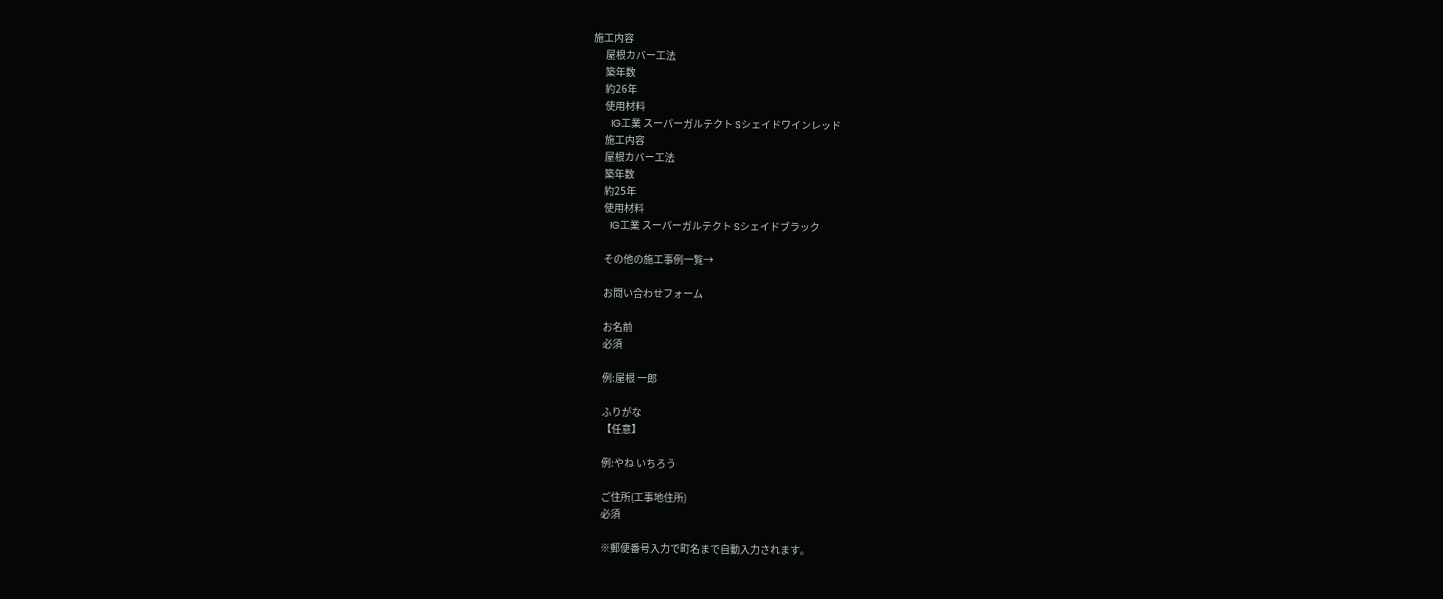施工内容
      屋根カバー工法
      築年数
      約26年
      使用材料
      IG工業 スーパーガルテクト Sシェイドワインレッド
      施工内容
      屋根カバー工法
      築年数
      約25年
      使用材料
      IG工業 スーパーガルテクト Sシェイドブラック

      その他の施工事例一覧→

      お問い合わせフォーム

      お名前
      必須

      例:屋根 一郎

      ふりがな
      【任意】

      例:やね いちろう

      ご住所(工事地住所)
      必須

      ※郵便番号入力で町名まで自動入力されます。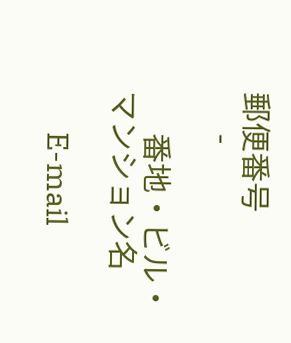郵便番号
      -

      番地・ビル・マンション名

      E-mail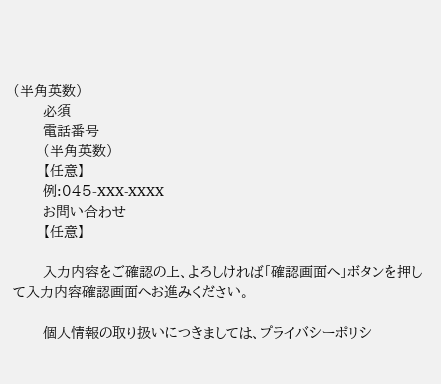(半角英数)
      必須
      電話番号
      (半角英数)
      【任意】
      例:045-XXX-XXXX
      お問い合わせ
      【任意】

      入力内容をご確認の上、よろしければ「確認画面へ」ボタンを押して入力内容確認画面へお進みください。

      個人情報の取り扱いにつきましては、プライバシーポリシ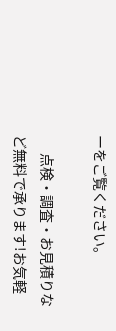ーをご覧ください。

      点検・調査・お見積りなど無料で承ります!お気軽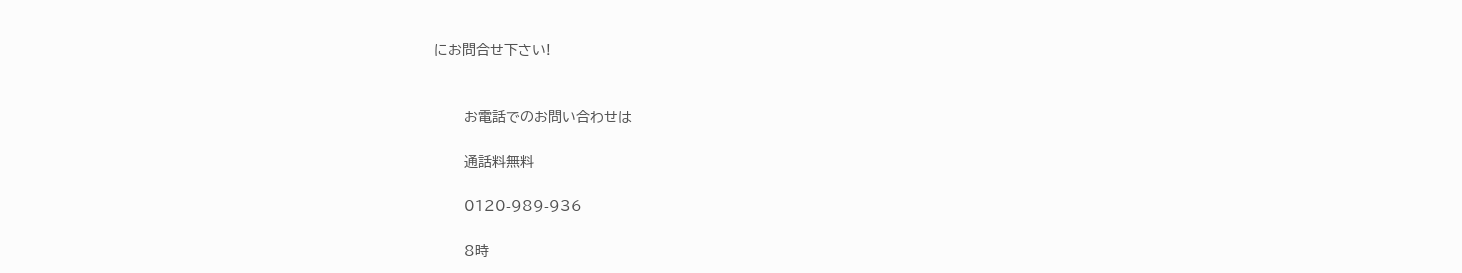にお問合せ下さい!


      お電話でのお問い合わせは

      通話料無料

      0120-989-936

      8時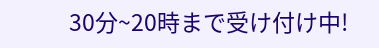30分~20時まで受け付け中!